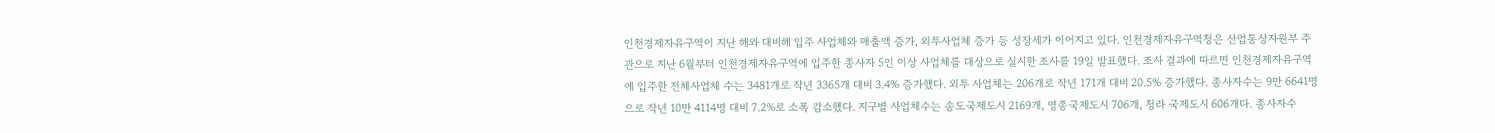인천경제자유구역이 지난 해와 대비해 입주 사업체와 매출액 증가, 외투사업체 증가 등 성장세가 이어지고 있다. 인천경제자유구역청은 산업통상자원부 주관으로 지난 6월부터 인천경제자유구역에 입주한 종사자 5인 이상 사업체를 대상으로 실시한 조사를 19일 발표했다. 조사 결과에 따르면 인천경제자유구역에 입주한 전체사업체 수는 3481개로 작년 3365개 대비 3.4% 증가했다. 외투 사업체는 206개로 작년 171개 대비 20.5% 증가했다. 종사자수는 9만 6641명으로 작년 10만 4114명 대비 7.2%로 소폭 감소했다. 지구별 사업체수는 송도국제도시 2169개, 영종국제도시 706개, 청라 국제도시 606개다. 종사자수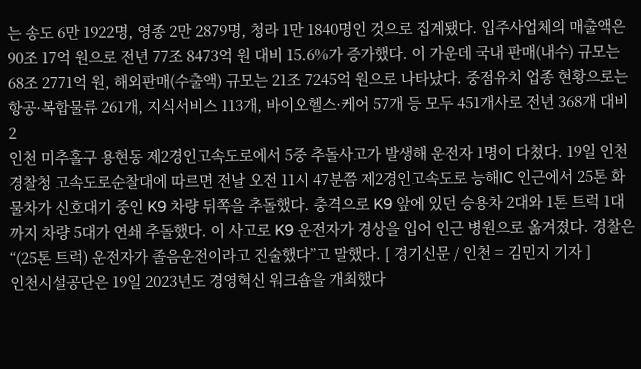는 송도 6만 1922명, 영종 2만 2879명, 청라 1만 1840명인 것으로 집계됐다. 입주사업체의 매출액은 90조 17억 원으로 전년 77조 8473억 원 대비 15.6%가 증가했다. 이 가운데 국내 판매(내수) 규모는 68조 2771억 원, 해외판매(수출액) 규모는 21조 7245억 원으로 나타났다. 중점유치 업종 현황으로는 항공·복합물류 261개, 지식서비스 113개, 바이오헬스·케어 57개 등 모두 451개사로 전년 368개 대비 2
인천 미추홀구 용현동 제2경인고속도로에서 5중 추돌사고가 발생해 운전자 1명이 다쳤다. 19일 인천경찰청 고속도로순찰대에 따르면 전날 오전 11시 47분쯤 제2경인고속도로 능해IC 인근에서 25톤 화물차가 신호대기 중인 K9 차량 뒤쪽을 추돌했다. 충격으로 K9 앞에 있던 승용차 2대와 1톤 트럭 1대까지 차량 5대가 연쇄 추돌했다. 이 사고로 K9 운전자가 경상을 입어 인근 병원으로 옮겨졌다. 경찰은 “(25톤 트럭) 운전자가 졸음운전이라고 진술했다”고 말했다. [ 경기신문 / 인천 = 김민지 기자 ]
인천시설공단은 19일 2023년도 경영혁신 워크숍을 개최했다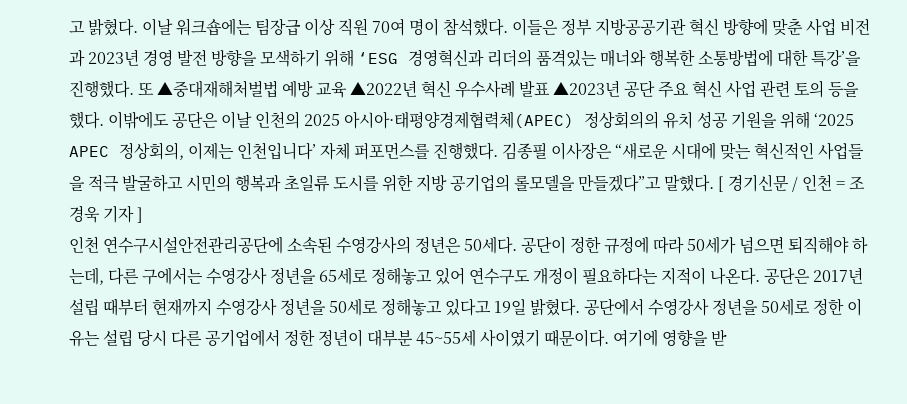고 밝혔다. 이날 워크숍에는 팀장급 이상 직원 70여 명이 참석했다. 이들은 정부 지방공공기관 혁신 방향에 맞춘 사업 비전과 2023년 경영 발전 방향을 모색하기 위해 ‘ESG 경영혁신과 리더의 품격있는 매너와 행복한 소통방법에 대한 특강’을 진행했다. 또 ▲중대재해처벌법 예방 교육 ▲2022년 혁신 우수사례 발표 ▲2023년 공단 주요 혁신 사업 관련 토의 등을 했다. 이밖에도 공단은 이날 인천의 2025 아시아·태평양경제협력체(APEC) 정상회의의 유치 성공 기원을 위해 ‘2025 APEC 정상회의, 이제는 인천입니다’ 자체 퍼포먼스를 진행했다. 김종필 이사장은 “새로운 시대에 맞는 혁신적인 사업들을 적극 발굴하고 시민의 행복과 초일류 도시를 위한 지방 공기업의 롤모델을 만들겠다”고 말했다. [ 경기신문 / 인천 = 조경욱 기자 ]
인천 연수구시설안전관리공단에 소속된 수영강사의 정년은 50세다. 공단이 정한 규정에 따라 50세가 넘으면 퇴직해야 하는데, 다른 구에서는 수영강사 정년을 65세로 정해놓고 있어 연수구도 개정이 필요하다는 지적이 나온다. 공단은 2017년 설립 때부터 현재까지 수영강사 정년을 50세로 정해놓고 있다고 19일 밝혔다. 공단에서 수영강사 정년을 50세로 정한 이유는 설립 당시 다른 공기업에서 정한 정년이 대부분 45~55세 사이였기 때문이다. 여기에 영향을 받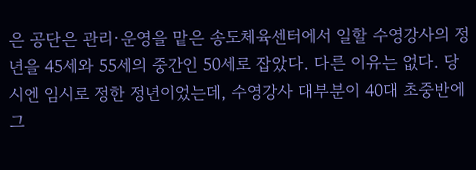은 공단은 관리∙운영을 맡은 송도체육센터에서 일할 수영강사의 정년을 45세와 55세의 중간인 50세로 잡았다. 다른 이유는 없다. 당시엔 임시로 정한 정년이었는데, 수영강사 대부분이 40대 초중반에 그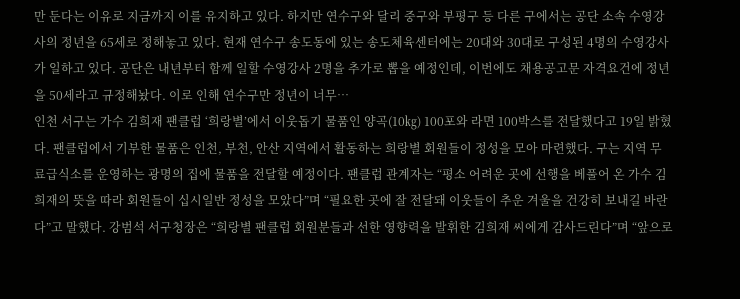만 둔다는 이유로 지금까지 이를 유지하고 있다. 하지만 연수구와 달리 중구와 부평구 등 다른 구에서는 공단 소속 수영강사의 정년을 65세로 정해놓고 있다. 현재 연수구 송도동에 있는 송도체육센터에는 20대와 30대로 구성된 4명의 수영강사가 일하고 있다. 공단은 내년부터 함께 일할 수영강사 2명을 추가로 뽑을 예정인데, 이번에도 채용공고문 자격요건에 정년을 50세라고 규정해놨다. 이로 인해 연수구만 정년이 너무…
인천 서구는 가수 김희재 팬클럽 ‘희랑별’에서 이웃돕기 물품인 양곡(10㎏) 100포와 라면 100박스를 전달했다고 19일 밝혔다. 팬클럽에서 기부한 물품은 인천, 부천, 안산 지역에서 활동하는 희랑별 회원들이 정성을 모아 마련했다. 구는 지역 무료급식소를 운영하는 광명의 집에 물품을 전달할 예정이다. 팬클럽 관계자는 “평소 어려운 곳에 선행을 베풀어 온 가수 김희재의 뜻을 따라 회원들이 십시일반 정성을 모았다”며 “필요한 곳에 잘 전달돼 이웃들이 추운 겨울을 건강히 보내길 바란다”고 말했다. 강범석 서구청장은 “희랑별 팬클럽 회원분들과 선한 영향력을 발휘한 김희재 씨에게 감사드린다”며 “앞으로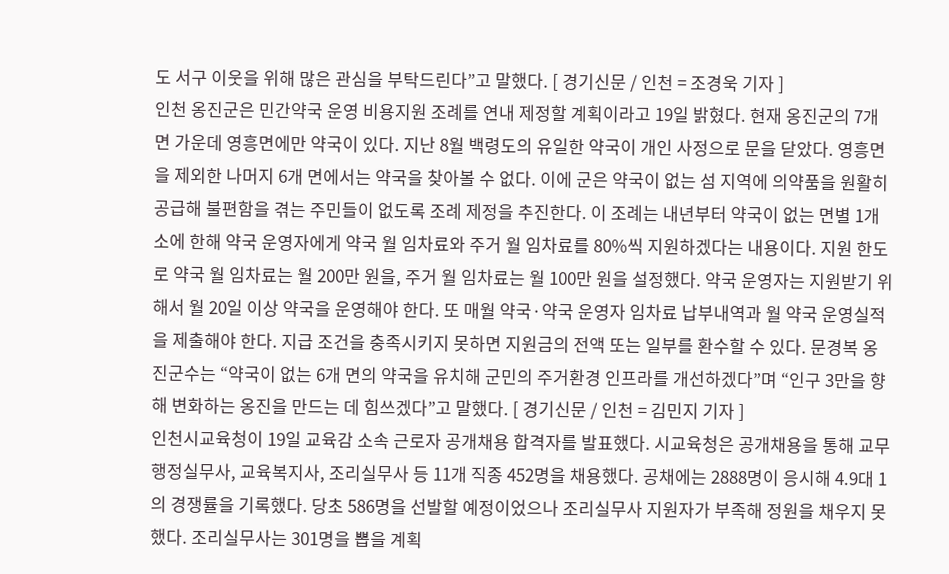도 서구 이웃을 위해 많은 관심을 부탁드린다”고 말했다. [ 경기신문 / 인천 = 조경욱 기자 ]
인천 옹진군은 민간약국 운영 비용지원 조례를 연내 제정할 계획이라고 19일 밝혔다. 현재 옹진군의 7개 면 가운데 영흥면에만 약국이 있다. 지난 8월 백령도의 유일한 약국이 개인 사정으로 문을 닫았다. 영흥면을 제외한 나머지 6개 면에서는 약국을 찾아볼 수 없다. 이에 군은 약국이 없는 섬 지역에 의약품을 원활히 공급해 불편함을 겪는 주민들이 없도록 조례 제정을 추진한다. 이 조례는 내년부터 약국이 없는 면별 1개소에 한해 약국 운영자에게 약국 월 임차료와 주거 월 임차료를 80%씩 지원하겠다는 내용이다. 지원 한도로 약국 월 임차료는 월 200만 원을, 주거 월 임차료는 월 100만 원을 설정했다. 약국 운영자는 지원받기 위해서 월 20일 이상 약국을 운영해야 한다. 또 매월 약국·약국 운영자 임차료 납부내역과 월 약국 운영실적을 제출해야 한다. 지급 조건을 충족시키지 못하면 지원금의 전액 또는 일부를 환수할 수 있다. 문경복 옹진군수는 “약국이 없는 6개 면의 약국을 유치해 군민의 주거환경 인프라를 개선하겠다”며 “인구 3만을 향해 변화하는 옹진을 만드는 데 힘쓰겠다”고 말했다. [ 경기신문 / 인천 = 김민지 기자 ]
인천시교육청이 19일 교육감 소속 근로자 공개채용 합격자를 발표했다. 시교육청은 공개채용을 통해 교무행정실무사, 교육복지사, 조리실무사 등 11개 직종 452명을 채용했다. 공채에는 2888명이 응시해 4.9대 1의 경쟁률을 기록했다. 당초 586명을 선발할 예정이었으나 조리실무사 지원자가 부족해 정원을 채우지 못했다. 조리실무사는 301명을 뽑을 계획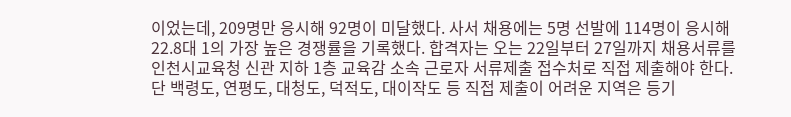이었는데, 209명만 응시해 92명이 미달했다. 사서 채용에는 5명 선발에 114명이 응시해 22.8대 1의 가장 높은 경쟁률을 기록했다. 합격자는 오는 22일부터 27일까지 채용서류를 인천시교육청 신관 지하 1층 교육감 소속 근로자 서류제출 접수처로 직접 제출해야 한다. 단 백령도, 연평도, 대청도, 덕적도, 대이작도 등 직접 제출이 어려운 지역은 등기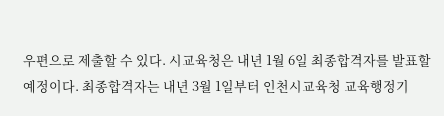우편으로 제출할 수 있다. 시교육청은 내년 1월 6일 최종합격자를 발표할 예정이다. 최종합격자는 내년 3월 1일부터 인천시교육청 교육행정기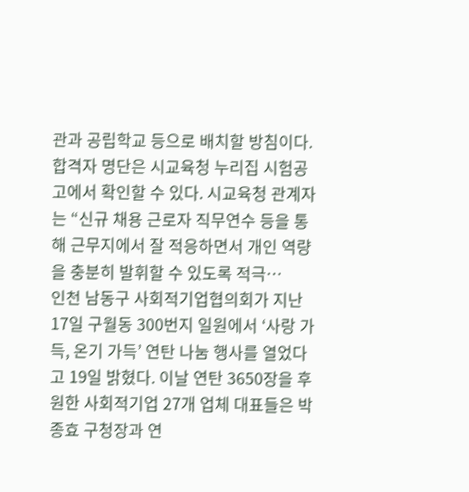관과 공립학교 등으로 배치할 방침이다. 합격자 명단은 시교육청 누리집 시험공고에서 확인할 수 있다. 시교육청 관계자는 “신규 채용 근로자 직무연수 등을 통해 근무지에서 잘 적응하면서 개인 역량을 충분히 발휘할 수 있도록 적극…
인천 남동구 사회적기업협의회가 지난 17일 구월동 300번지 일원에서 ‘사랑 가득, 온기 가득’ 연탄 나눔 행사를 열었다고 19일 밝혔다. 이날 연탄 3650장을 후원한 사회적기업 27개 업체 대표들은 박종효 구청장과 연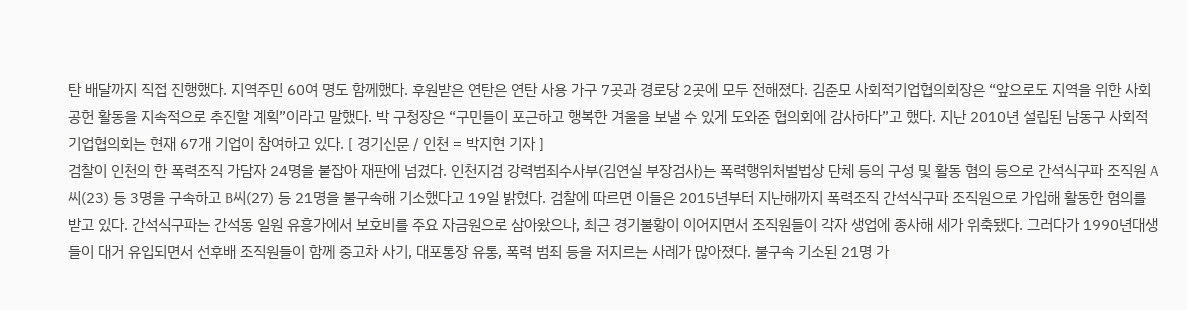탄 배달까지 직접 진행했다. 지역주민 60여 명도 함께했다. 후원받은 연탄은 연탄 사용 가구 7곳과 경로당 2곳에 모두 전해졌다. 김준모 사회적기업협의회장은 “앞으로도 지역을 위한 사회공헌 활동을 지속적으로 추진할 계획”이라고 말했다. 박 구청장은 “구민들이 포근하고 행복한 겨울을 보낼 수 있게 도와준 협의회에 감사하다”고 했다. 지난 2010년 설립된 남동구 사회적기업협의회는 현재 67개 기업이 참여하고 있다. [ 경기신문 / 인천 = 박지현 기자 ]
검찰이 인천의 한 폭력조직 가담자 24명을 붙잡아 재판에 넘겼다. 인천지검 강력범죄수사부(김연실 부장검사)는 폭력행위처벌법상 단체 등의 구성 및 활동 혐의 등으로 간석식구파 조직원 A씨(23) 등 3명을 구속하고 B씨(27) 등 21명을 불구속해 기소했다고 19일 밝혔다. 검찰에 따르면 이들은 2015년부터 지난해까지 폭력조직 간석식구파 조직원으로 가입해 활동한 혐의를 받고 있다. 간석식구파는 간석동 일원 유흥가에서 보호비를 주요 자금원으로 삼아왔으나, 최근 경기불황이 이어지면서 조직원들이 각자 생업에 종사해 세가 위축됐다. 그러다가 1990년대생들이 대거 유입되면서 선후배 조직원들이 함께 중고차 사기, 대포통장 유통, 폭력 범죄 등을 저지르는 사례가 많아졌다. 불구속 기소된 21명 가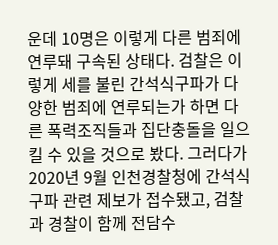운데 10명은 이렇게 다른 범죄에 연루돼 구속된 상태다. 검찰은 이렇게 세를 불린 간석식구파가 다양한 범죄에 연루되는가 하면 다른 폭력조직들과 집단충돌을 일으킬 수 있을 것으로 봤다. 그러다가 2020년 9월 인천경찰청에 간석식구파 관련 제보가 접수됐고, 검찰과 경찰이 함께 전담수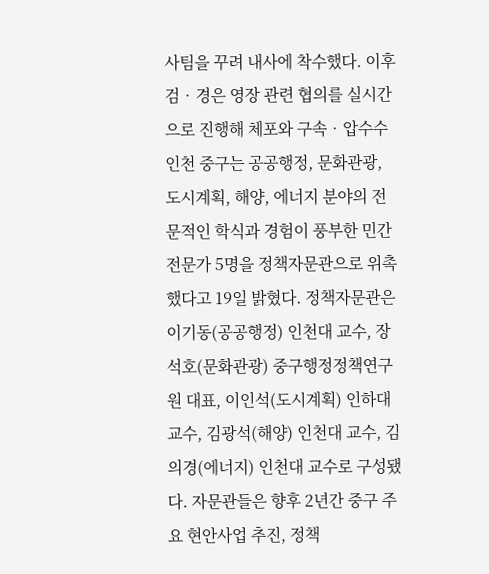사팀을 꾸려 내사에 착수했다. 이후 검‧경은 영장 관련 협의를 실시간으로 진행해 체포와 구속‧압수수
인천 중구는 공공행정, 문화관광, 도시계획, 해양, 에너지 분야의 전문적인 학식과 경험이 풍부한 민간 전문가 5명을 정책자문관으로 위촉했다고 19일 밝혔다. 정책자문관은 이기동(공공행정) 인천대 교수, 장석호(문화관광) 중구행정정책연구원 대표, 이인석(도시계획) 인하대 교수, 김광석(해양) 인천대 교수, 김의경(에너지) 인천대 교수로 구성됐다. 자문관들은 향후 2년간 중구 주요 현안사업 추진, 정책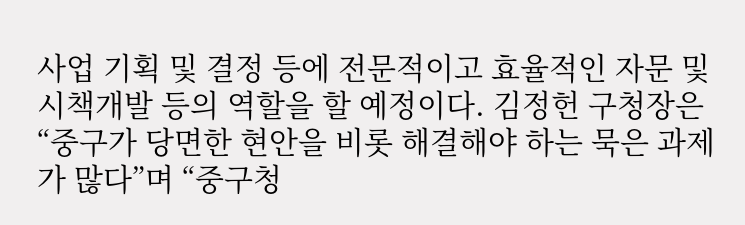사업 기획 및 결정 등에 전문적이고 효율적인 자문 및 시책개발 등의 역할을 할 예정이다. 김정헌 구청장은 “중구가 당면한 현안을 비롯 해결해야 하는 묵은 과제가 많다”며 “중구청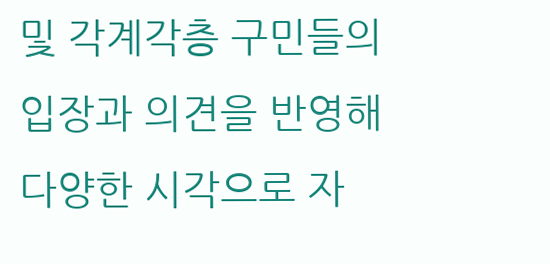및 각계각층 구민들의 입장과 의견을 반영해 다양한 시각으로 자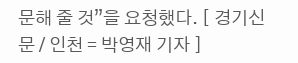문해 줄 것”을 요청했다. [ 경기신문 / 인천 = 박영재 기자 ]